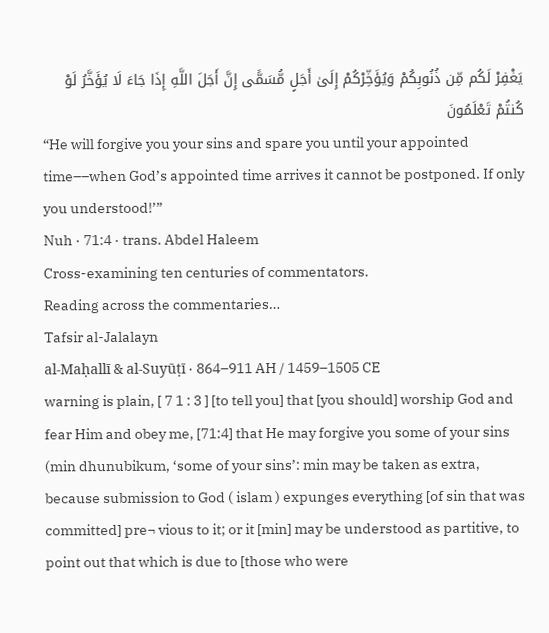يَغْفِرْ لَكُم مِّن ذُنُوبِكُمْ وَيُؤَخِّرْكُمْ إِلَىٰ أَجَلٍ مُّسَمًّى إِنَّ أَجَلَ اللَّهِ إِذَا جَاءَ لَا يُؤَخَّرُ لَوْ كُنتُمْ تَعْلَمُونَ
“He will forgive you your sins and spare you until your appointed time––when God’s appointed time arrives it cannot be postponed. If only you understood!’”
Nuh · 71:4 · trans. Abdel Haleem
Cross-examining ten centuries of commentators.
Reading across the commentaries…
Tafsir al-Jalalayn
al-Maḥallī & al-Suyūṭī · 864–911 AH / 1459–1505 CE
warning is plain, [ 7 1 : 3 ] [to tell you] that [you should] worship God and fear Him and obey me, [71:4] that He may forgive you some of your sins (min dhunubikum, ‘some of your sins’: min may be taken as extra, because submission to God ( islam ) expunges everything [of sin that was committed] pre¬ vious to it; or it [min] may be understood as partitive, to point out that which is due to [those who were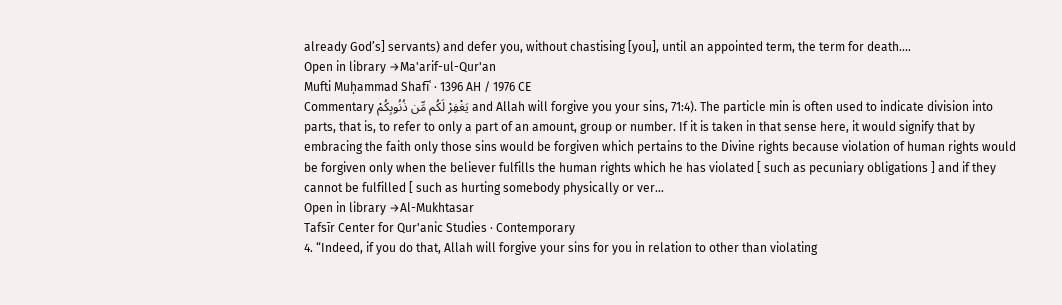already God’s] servants) and defer you, without chastising [you], until an appointed term, the term for death.…
Open in library →Ma'arif-ul-Qur'an
Mufti Muḥammad Shafīʿ · 1396 AH / 1976 CE
Commentary يَغْفِرْ لَكُم مِّن ذُنُوبِكُمْ and Allah will forgive you your sins, 71:4). The particle min is often used to indicate division into parts, that is, to refer to only a part of an amount, group or number. If it is taken in that sense here, it would signify that by embracing the faith only those sins would be forgiven which pertains to the Divine rights because violation of human rights would be forgiven only when the believer fulfills the human rights which he has violated [ such as pecuniary obligations ] and if they cannot be fulfilled [ such as hurting somebody physically or ver…
Open in library →Al-Mukhtasar
Tafsīr Center for Qur'anic Studies · Contemporary
4. “Indeed, if you do that, Allah will forgive your sins for you in relation to other than violating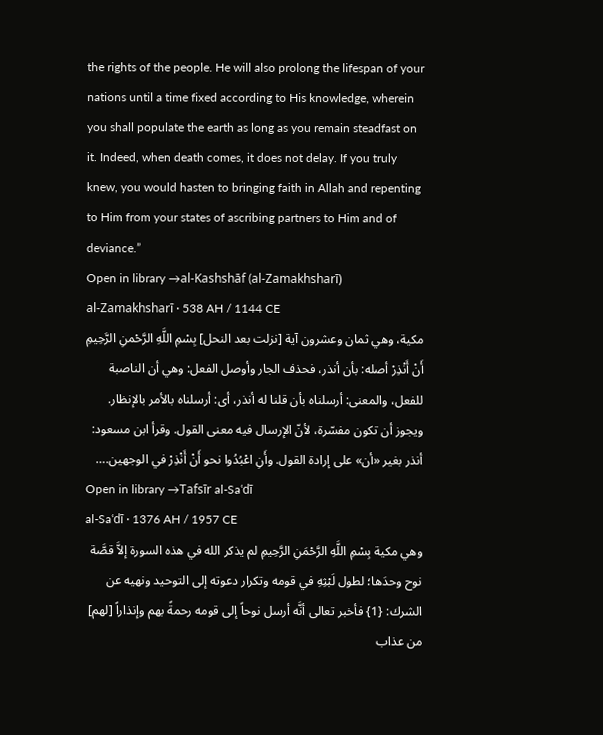the rights of the people. He will also prolong the lifespan of your nations until a time fixed according to His knowledge, wherein you shall populate the earth as long as you remain steadfast on it. Indeed, when death comes, it does not delay. If you truly knew, you would hasten to bringing faith in Allah and repenting to Him from your states of ascribing partners to Him and of deviance.”
Open in library →al-Kashshāf (al-Zamakhsharī)
al-Zamakhsharī · 538 AH / 1144 CE
مكية، وهي ثمان وعشرون آية [نزلت بعد النحل] بِسْمِ اللَّهِ الرَّحْمنِ الرَّحِيمِ أَنْ أَنْذِرْ أصله: بأن أنذر، فحذف الجار وأوصل الفعل: وهي أن الناصبة للفعل، والمعنى: أرسلناه بأن قلنا له أنذر، أى: أرسلناه بالأمر بالإنظار. ويجوز أن تكون مفسّرة، لأنّ الإرسال فيه معنى القول. وقرأ ابن مسعود: أنذر بغير «أن» على إرادة القول. وأَنِ اعْبُدُوا نحو أَنْ أَنْذِرْ في الوجهين.…
Open in library →Tafsīr al-Saʿdī
al-Saʿdī · 1376 AH / 1957 CE
وهي مكية بِسْمِ اللَّهِ الرَّحْمَنِ الرَّحِيمِ لم يذكر الله في هذه السورة إلاَّ قصَّة نوح وحدَها؛ لطول لَبْثِهِ في قومه وتكرار دعوته إلى التوحيد ونهيه عن الشرك: {1} فأخبر تعالى أنَّه أرسل نوحاً إلى قومه رحمةً بهم وإنذاراً [لهم] من عذاب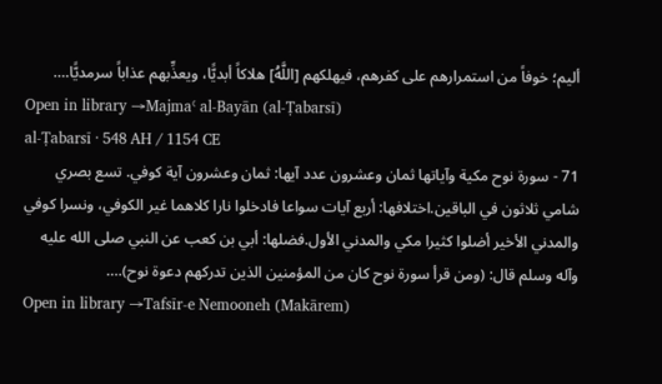أليم؛ خوفاً من استمرارهم على كفرهم، فيهلكهم [اللَّهُ] هلاكاً أبديًّا، ويعذِّبهم عذاباً سرمديًّا.…
Open in library →Majmaʿ al-Bayān (al-Ṭabarsī)
al-Ṭabarsī · 548 AH / 1154 CE
71 - سورة نوح مكية وآياتها ثمان وعشرون عدد آيها: ثمان وعشرون آية كوفي. تسع بصري شامي ثلاثون في الباقين.اختلافها: أربع آيات سواعا فادخلوا نارا كلاهما غير الكوفي، ونسرا كوفي والمدني الأخير أضلوا كثيرا مكي والمدني الأول.فضلها: أبي بن كعب عن النبي صلى الله عليه وآله وسلم قال: (ومن قرأ سورة نوح كان من المؤمنين الذين تدركهم دعوة نوح).…
Open in library →Tafsīr-e Nemooneh (Makārem)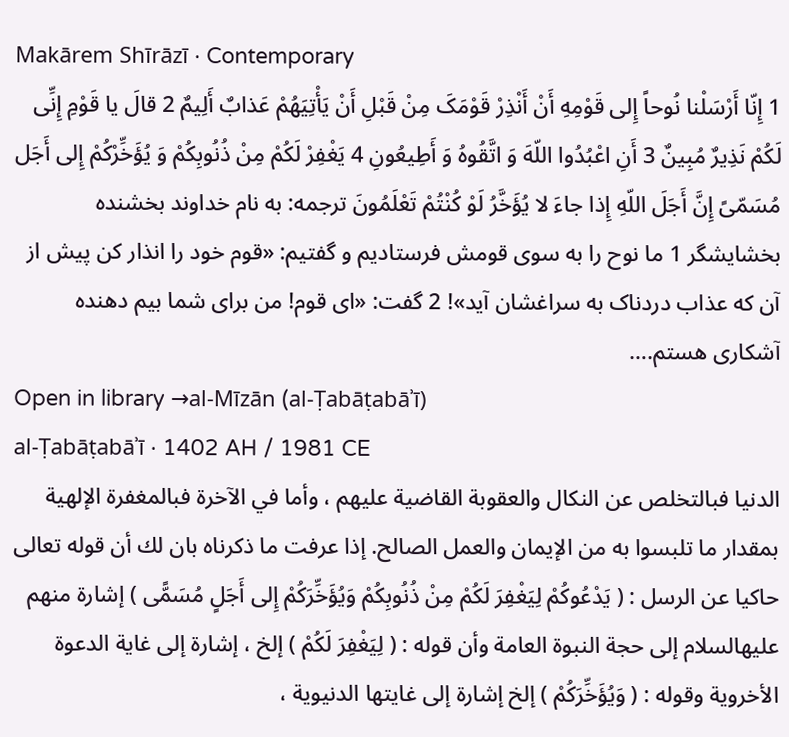Makārem Shīrāzī · Contemporary
1 إِنّا أَرْسَلْنا نُوحاً إِلى قَوْمِهِ أَنْ أَنْذِرْ قَوْمَکَ مِنْ قَبْلِ أَنْ یَأْتِیَهُمْ عَذابٌ أَلِیمٌ 2 قالَ یا قَوْمِ إِنِّی لَکُمْ نَذِیرٌ مُبِینٌ 3 أَنِ اعْبُدُوا اللّهَ وَ اتَّقُوهُ وَ أَطِیعُونِ 4 یَغْفِرْ لَکُمْ مِنْ ذُنُوبِکُمْ وَ یُؤَخِّرْکُمْ إِلى أَجَل مُسَمّىً إِنَّ أَجَلَ اللّهِ إِذا جاءَ لا یُؤَخَّرُ لَوْ کُنْتُمْ تَعْلَمُونَ ترجمه: به نام خداوند بخشنده بخشایشگر 1 ما نوح را به سوى قومش فرستادیم و گفتیم: «قوم خود را انذار کن پیش از آن که عذاب دردناک به سراغشان آید»! 2 گفت: «اى قوم! من براى شما بیم دهنده آشکارى هستم.…
Open in library →al-Mīzān (al-Ṭabāṭabāʾī)
al-Ṭabāṭabāʾī · 1402 AH / 1981 CE
الدنيا فبالتخلص عن النكال والعقوبة القاضية عليهم ، وأما في الآخرة فبالمغفرة الإلهية بمقدار ما تلبسوا به من الإيمان والعمل الصالح. إذا عرفت ما ذكرناه بان لك أن قوله تعالى حاكيا عن الرسل : ( يَدْعُوكُمْ لِيَغْفِرَ لَكُمْ مِنْ ذُنُوبِكُمْ وَيُؤَخِّرَكُمْ إِلى أَجَلٍ مُسَمًّى ) إشارة منهم عليهالسلام إلى حجة النبوة العامة وأن قوله : ( لِيَغْفِرَ لَكُمْ ) إلخ ، إشارة إلى غاية الدعوة الأخروية وقوله : ( وَيُؤَخِّرَكُمْ ) إلخ إشارة إلى غايتها الدنيوية ،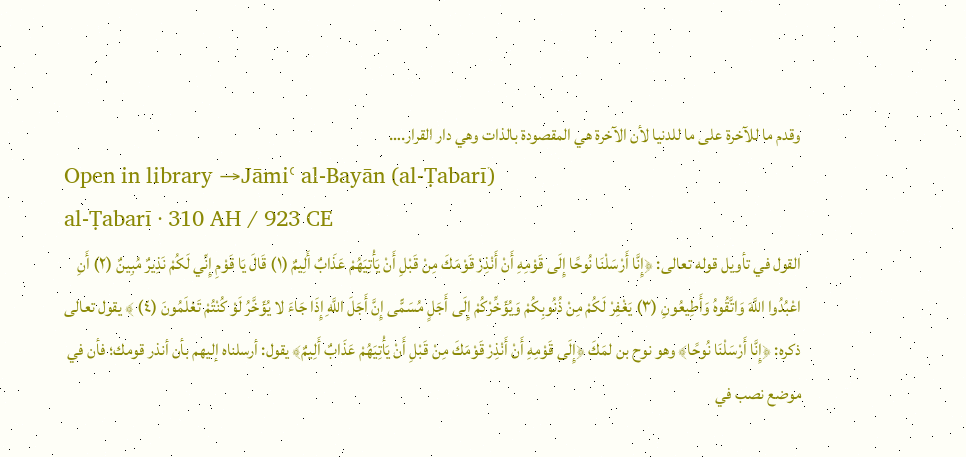وقدم ما للآخرة على ما للدنيا لأن الآخرة هي المقصودة بالذات وهي دار القرار.…
Open in library →Jāmiʿ al-Bayān (al-Ṭabarī)
al-Ṭabarī · 310 AH / 923 CE
القول في تأويل قوله تعالى: ﴿إِنَّا أَرْسَلْنَا نُوحًا إِلَى قَوْمِهِ أَنْ أَنْذِرْ قَوْمَكَ مِنْ قَبْلِ أَنْ يَأْتِيَهُمْ عَذَابٌ أَلِيمٌ (١) قَالَ يَا قَوْمِ إِنِّي لَكُمْ نَذِيرٌ مُبِينٌ (٢) أَنِ اعْبُدُوا اللَّهَ وَاتَّقُوهُ وَأَطِيعُونِ (٣) يَغْفِرْ لَكُمْ مِنْ ذُنُوبِكُمْ وَيُؤَخِّرْكُمْ إِلَى أَجَلٍ مُسَمًّى إِنَّ أَجَلَ اللَّهِ إِذَا جَاءَ لا يُؤَخَّرُ لَوْ كُنْتُمْ تَعْلَمُونَ (٤) ﴾ يقول تعالى ذكره: ﴿إِنَّا أَرْسَلْنَا نُوحًا﴾ وهو نوح بن لمَكَ ﴿إِلَى قَوْمِهِ أَنْ أَنْذِرْ قَوْمَكَ مِنْ قَبْلِ أَنْ يَأْتِيَهُمْ عَذَابٌ أَلِيمٌ﴾ يقول: أرسلناه إليهم بأن أنذر قومك؛ فأن في موضع نصب في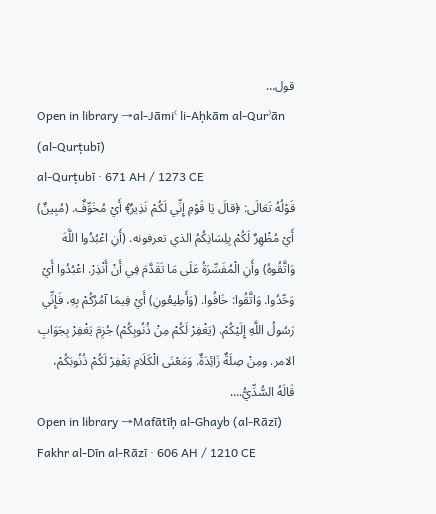قول…
Open in library →al-Jāmiʿ li-Aḥkām al-Qurʾān (al-Qurṭubī)
al-Qurṭubī · 671 AH / 1273 CE
قَوْلُهُ تَعَالَى: ﴿قالَ يَا قَوْمِ إِنِّي لَكُمْ نَذِيرٌ﴾ أَيْ مُخَوِّفٌ. (مُبِينٌ) أَيْ مُظْهِرٌ لَكُمْ بِلِسَانِكُمُ الذي تعرفونه. (أَنِ اعْبُدُوا اللَّهَ وَاتَّقُوهُ) وأَنِ الْمُفَسِّرَةُ عَلَى مَا تَقَدَّمَ فِي أَنْ أَنْذِرْ. اعْبُدُوا أَيْ وَحِّدُوا. وَاتَّقُوا: خَافُوا. (وَأَطِيعُونِ) أَيْ فِيمَا آمُرُكُمْ بِهِ، فَإِنِّي رَسُولُ اللَّهِ إِلَيْكُمْ. (يَغْفِرْ لَكُمْ مِنْ ذُنُوبِكُمْ) جُزِمَ يَغْفِرْ بِجَوَابِ الامر. ومِنْ صِلَةٌ زَائِدَةٌ. وَمَعْنَى الْكَلَامِ يَغْفِرْ لَكُمْ ذُنُوبَكُمْ، قَالَهُ السُّدِّيُّ.…
Open in library →Mafātīḥ al-Ghayb (al-Rāzī)
Fakhr al-Dīn al-Rāzī · 606 AH / 1210 CE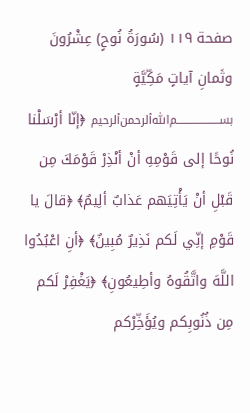صفحة ١١٩ (سُورَةُ نُوحٍ) عِشْرُونَ وثَمانِ آياتٍ مَكِّيَّةٍ ﷽ ﴿إنّا أرْسَلْنا نُوحًا إلى قَوْمِهِ أنْ أنْذِرْ قَوْمَكَ مِن قَبْلِ أنْ يَأْتِيَهم عَذابٌ ألِيمٌ﴾ ﴿قالَ يا قَوْمِ إنِّي لَكم نَذِيرٌ مُبِينٌ﴾ ﴿أنِ اعْبُدُوا اللَّهَ واتَّقُوهُ وأطِيعُونِ﴾ ﴿يَغْفِرْ لَكم مِن ذُنُوبِكم ويُؤَخِّرْكم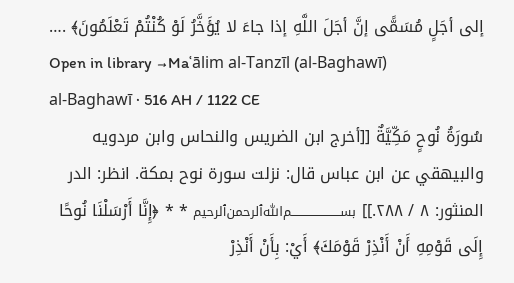إلى أجَلٍ مُسَمًّى إنَّ أجَلَ اللَّهِ إذا جاءَ لا يُؤَخَّرُ لَوْ كُنْتُمْ تَعْلَمُونَ﴾ .…
Open in library →Maʿālim al-Tanzīl (al-Baghawī)
al-Baghawī · 516 AH / 1122 CE
سُورَةُ نُوحٍ مَكِّيَّةٌ [[أخرج ابن الضريس والنحاس وابن مردويه والبيهقي عن ابن عباس قال: نزلت سورة نوح بمكة. انظر: الدر المنثور: ٨ / ٢٨٨.]] ﷽ * * ﴿إِنَّا أَرْسَلْنَا نُوحًا إِلَى قَوْمِهِ أَنْ أَنْذِرْ قَوْمَكَ﴾ أَيْ: بِأَنْ أَنْذِرْ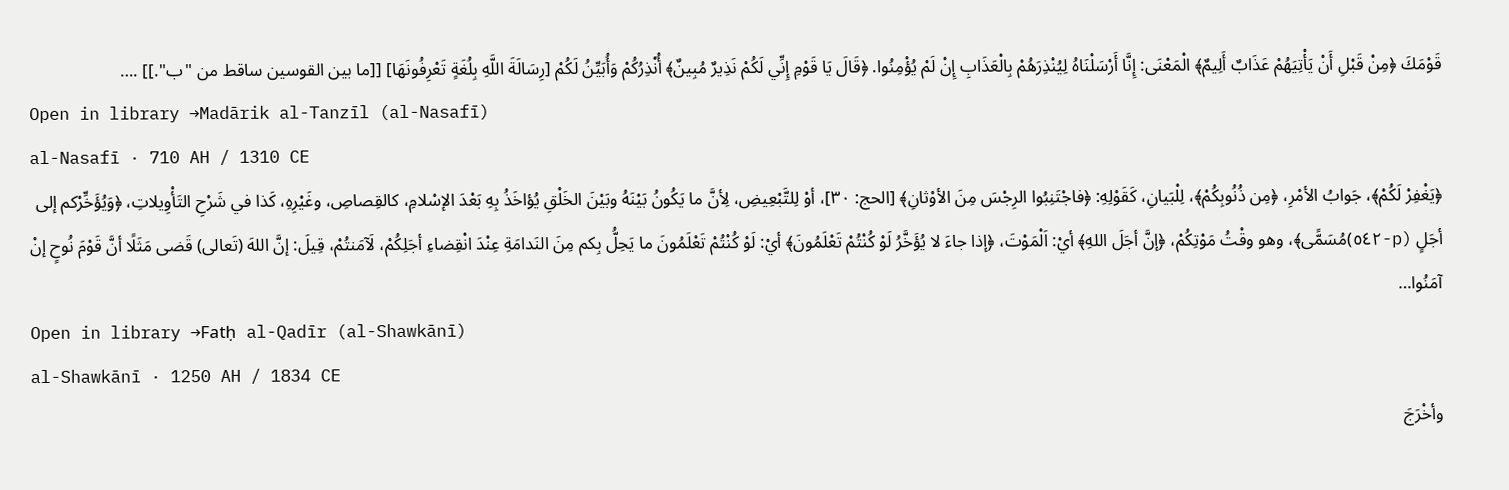قَوْمَكَ ﴿مِنْ قَبْلِ أَنْ يَأْتِيَهُمْ عَذَابٌ أَلِيمٌ﴾ الْمَعْنَى: إِنَّا أَرْسَلْنَاهُ لِيُنْذِرَهُمْ بِالْعَذَابِ إِنْ لَمْ يُؤْمِنُوا. ﴿قَالَ يَا قَوْمِ إِنِّي لَكُمْ نَذِيرٌ مُبِينٌ﴾ أُنْذِرُكُمْ وَأُبَيِّنُ لَكُمْ [رِسَالَةَ اللَّهِ بِلُغَةٍ تَعْرِفُونَهَا] [[ما بين القوسين ساقط من "ب".]] .…
Open in library →Madārik al-Tanzīl (al-Nasafī)
al-Nasafī · 710 AH / 1310 CE
﴿يَغْفِرْ لَكُمْ﴾، جَوابُ الأمْرِ، ﴿مِن ذُنُوبِكُمْ﴾، لِلْبَيانِ، كَقَوْلِهِ: ﴿فاجْتَنِبُوا الرِجْسَ مِنَ الأوْثانِ﴾ [الحج: ٣٠]، أوْ لِلتَّبْعِيضِ، لِأنَّ ما يَكُونُ بَيْنَهُ وبَيْنَ الخَلْقِ يُؤاخَذُ بِهِ بَعْدَ الإسْلامِ، كالقِصاصِ، وغَيْرِهِ، كَذا في شَرْحِ التَأْوِيلاتِ، ﴿وَيُؤَخِّرْكم إلى أجَلٍ (p-٥٤٢)مُسَمًّى﴾، وهو وقْتُ مَوْتِكُمْ، ﴿إنَّ أجَلَ اللهِ﴾ أيْ: اَلْمَوْتَ، ﴿إذا جاءَ لا يُؤَخَّرُ لَوْ كُنْتُمْ تَعْلَمُونَ﴾ أيْ: لَوْ كُنْتُمْ تَعْلَمُونَ ما يَحِلُّ بِكم مِنَ النَدامَةِ عِنْدَ انْقِضاءِ أجَلِكُمْ، لَآمَنتُمْ، قِيلَ: إنَّ اللهَ (تَعالى) قَضى مَثَلًا أنَّ قَوْمَ نُوحٍ إنْ آمَنُوا…
Open in library →Fatḥ al-Qadīr (al-Shawkānī)
al-Shawkānī · 1250 AH / 1834 CE
وأخْرَجَ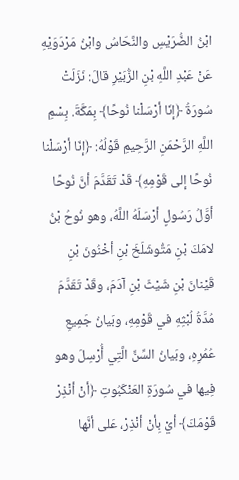ابْنُ الضُّرَيْسِ والنَّحّاسُ وابْنُ مَرْدَوَيْهِ عَنْ عَبْدِ اللَّهِ بْنِ الزُّبَيْرِ قالَ: نَزَلَتْ سُورَةُ ﴿إنّا أرْسَلْنا نُوحًا﴾ بِمَكَّةَ. بِسْمِ اللَّهِ الرَّحْمَنِ الرَّحِيمِ قَوْلُهُ: ﴿إنّا أرْسَلْنا نُوحًا إلى قَوْمِهِ﴾ قَدْ تَقَدَّمَ أنَّ نُوحًا أوَّلُ رَسُولٍ أرْسَلَهُ اللَّهُ، وهو نُوحُ بْنُ لامَكَ بْنِ مَتُّوشَلَخَ بْنِ أخْنُونَ بْنِ قَيْنانَ بْنِ شَيْثَ بْنِ آدَمَ، وقَدْ تَقَدَّمَ مُدَّةُ لُبْثِهِ في قَوْمِهِ، وبَيانُ جَمِيعِ عُمُرِهِ، وبَيانُ السِّنِّ الَّتِي أُرْسِلَ وهو فِيها في سُورَةِ العَنْكَبُوتِ ﴿أنْ أنْذِرْ قَوْمَكَ﴾ أيْ بِأنْ أنْذِرْ، عَلى أنَّها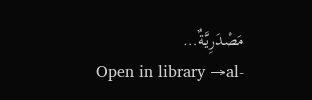مَصْدَرِيَّةٌ…
Open in library →al-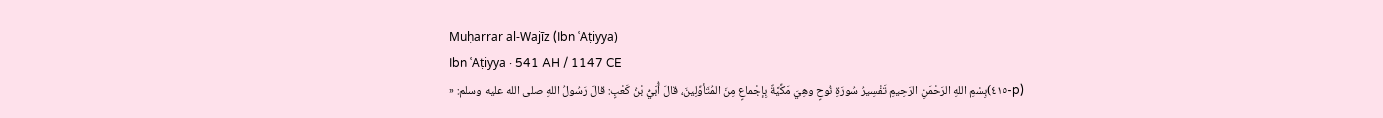Muḥarrar al-Wajīz (Ibn ʿAṭiyya)
Ibn ʿAṭiyya · 541 AH / 1147 CE
(p-٤١٥)بِسْمِ اللهِ الرَحْمَنِ الرَحِيمِ تَفْسِيرُ سُورَةِ نُوحٍ وهِيَ مَكِّيَّةٌ بِإجْماعٍ مِنَ المُتَأوِّلِينَ، قالَ أُبَيُّ بْنُ كَعْبٍ: قالَ رَسُولُ اللهِ صلى الله عليه وسلم: «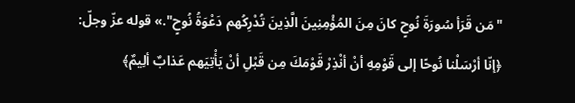"مَن قَرَأ سُورَةَ نُوحٍ كانَ مِنَ المُؤْمِنِينَ الَّذِينَ تُدْرِكُهم دَعْوَةُ نُوحٍ".» قوله عزّ وجلّ: ﴿إنّا أرْسَلْنا نُوحًا إلى قَوْمِهِ أنْ أنْذِرْ قَوْمَكَ مِن قَبْلِ أنْ يَأْتِيَهم عَذابٌ ألِيمٌ﴾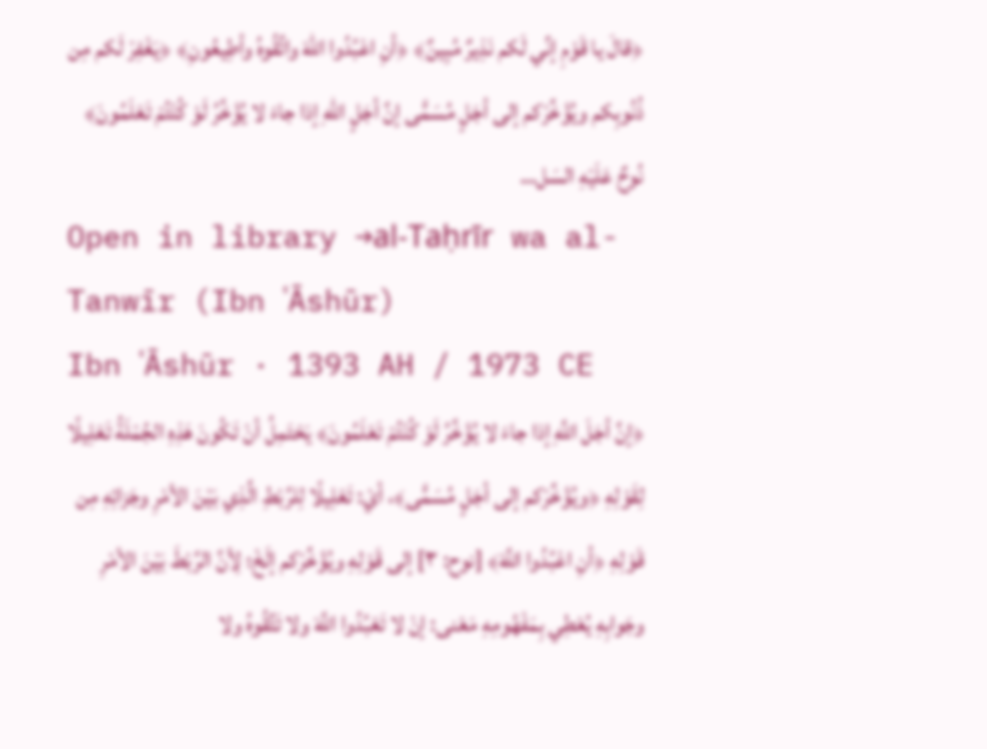﴿قالَ يا قَوْمِ إنِّي لَكم نَذِيرٌ مُبِينٌ﴾ ﴿أنِ اعْبُدُوا اللهَ واتَّقُوهُ وأطِيعُونِ﴾ ﴿يَغْفِرْ لَكم مِن ذُنُوبِكم ويُؤَخِّرْكم إلى أجَلٍ مُسَمًّى إنَّ أجَلٍ اللهِ إذا جاءَ لا يُؤَخَّرُ لَوْ كُنْتُمْ تَعْلَمُونَ﴾ نُوحٌ عَلَيْهِ السَل…
Open in library →al-Taḥrīr wa al-Tanwīr (Ibn ʿĀshūr)
Ibn ʿĀshūr · 1393 AH / 1973 CE
﴿إنَّ أجَلَ اللَّهِ إذا جاءَ لا يُؤَخَّرُ لَوْ كُنْتُمْ تَعْلَمُونَ﴾ يَحْتَمِلُ أنْ تَكُونَ هَذِهِ الجُمْلَةُ تَعْلِيلًا لِقَوْلِهِ ﴿ويُؤَخِّرْكم إلى أجَلٍ مُسَمًّى﴾، أيْ: تَعْلِيلًا لِلرَّبْطِ الَّذِي بَيْنَ الأمْرِ وجَزائِهِ مِن قَوْلِهِ ﴿أنِ اعْبُدُوا اللَّهَ﴾ [نوح: ٣] إلى قَوْلِهِ ويُؤَخِّرْكم إلَخْ؛ لِأنَّ الرَّبْطَ بَيْنَ الأمْرِ وجَوابِهِ يُعْطِي بِمَفْهُومِهِ مَعْنى: إنْ لا تَعْبُدُوا اللَّهَ ولا تَتَّقُوهُ ولا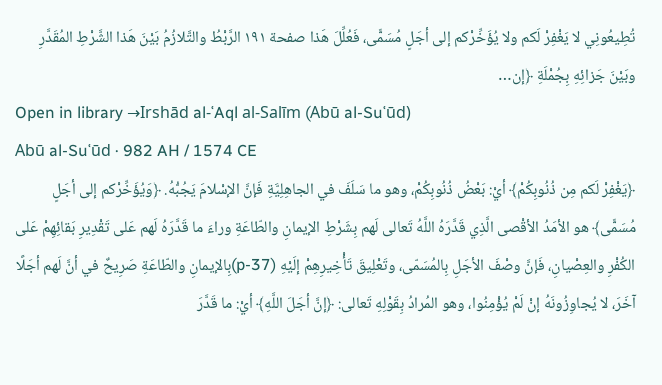تُطِيعُونِي لا يَغْفِرْ لَكم ولا يُؤَخِّرْكم إلى أجَلٍ مُسَمًّى، فَعُلِّلَ هَذا صفحة ١٩١ الرَّبْطُ والتَّلازُمُ بَيْنَ هَذا الشَّرْطِ المُقَدَّرِ وبَيْنَ جَزائِهِ بِجُمْلَةِ ﴿إن…
Open in library →Irshād al-ʿAql al-Salīm (Abū al-Suʿūd)
Abū al-Suʿūd · 982 AH / 1574 CE
﴿يَغْفِرْ لَكم مِن ذُنُوبِكُمْ﴾ أيْ: بَعْضُ ذُنُوبِكُمْ، وهو ما سَلَفَ في الجاهِلِيَّةِ فَإنَّ الإسْلامَ يَجُبُّهُ. ﴿وَيُؤَخِّرْكم إلى أجَلٍ مُسَمًّى﴾ هو الأمَدُ الأقْصى الَّذِي قَدَّرَهُ اللَّهُ تَعالى لَهم بِشَرْطِ الإيمانِ والطّاعَةِ وراءَ ما قَدَّرَهُ لَهم عَلى تَقْدِيرِ بَقائِهِمْ عَلى الكُفْرِ والعِصْيانِ، فَإنَّ وصْفَ الأجَلِ بِالمُسَمّى، وتَعْلِيقَ تَأْخِيرِهِمْ إلَيْهِ (p-37)بِالإيمانِ والطّاعَةِ صَرِيحٌ في أنَّ لَهم أجَلًا آخَرَ، لا يُجاوِزُونَهُ إنْ لَمْ يُؤْمِنُوا، وهو المُرادُ بِقَوْلِهِ تَعالى: ﴿إنَّ أجَلَ اللَّهِ﴾ أيْ: ما قَدَّرَ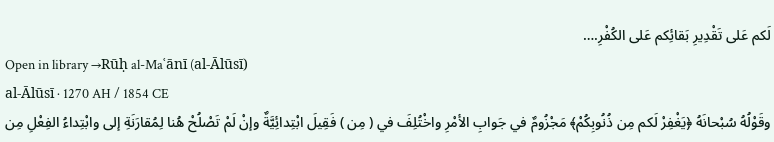لَكم عَلى تَقْدِيرِ بَقائِكم عَلى الكُفْرِ.…
Open in library →Rūḥ al-Maʿānī (al-Ālūsī)
al-Ālūsī · 1270 AH / 1854 CE
وقَوْلُهُ سُبْحانَهُ ﴿يَغْفِرْ لَكم مِن ذُنُوبِكُمْ﴾ مَجْزُومٌ في جَوابِ الأمْرِ واخْتُلِفَ في ( مِن ) فَقِيلَ ابْتِدائِيَّةٌ وإنْ لَمْ تَصْلُحْ هُنا لِمُقارَنَةِ إلى وابْتِداءُ الفِعْلِ مِن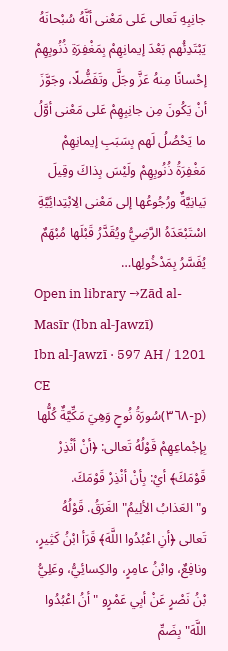جانِبِهِ تَعالى عَلى مَعْنى أنَّهُ سُبْحانَهُ يَبْتَدِئُهم بَعْدَ إيمانِهِمْ بِمَغْفِرَةِ ذُنُوبِهِمْ إحْسانًا مِنهُ عَزَّ وجَلَّ وتَفَضُّلًا، وجَوَّزَ أنْ يَكُونَ مِن جانِبِهِمْ عَلى مَعْنى أوَّلُ ما يَحْصُلُ لَهم بِسَبَبِ إيمانِهِمْ مَغْفِرَةُ ذُنُوبِهِمْ ولَيْسَ بِذاكَ وقِيلَ بَيانِيَّةٌ ورُجُوعُها إلى مَعْنى الِابْتِدائِيَّةِ اسْتَبْعَدَهُ الرَّضِيُّ ويُقَدَّرُ قَبْلَها مُبْهَمٌ يُفَسَّرُ بِمَدْخُولِها…
Open in library →Zād al-Masīr (Ibn al-Jawzī)
Ibn al-Jawzī · 597 AH / 1201 CE
(p-٣٦٨)سُورَةُ نُوحٍ وَهِيَ مَكِّيَّةٌ كُلُّها بِإجْماعِهِمْ قَوْلُهُ تَعالى: ﴿أنْ أنْذِرْ قَوْمَكَ﴾ أيْ: بِأنْ أنْذِرْ قَوْمَكَ. و"العَذابُ الألِيمُ" الغَرَقُ. قَوْلُهُ تَعالى ﴿أنِ اعْبُدُوا اللَّهَ﴾ قَرَأ ابْنُ كَثِيرٍ، ونافِعٌ، وابْنُ عامِرٍ، والكِسائِيُّ، وعَلِيُّ بْنُ نَصْرٍ عَنْ أبِي عَمْرٍو "أنُ اعْبُدُوا اللَّهَ" بِضَمِّ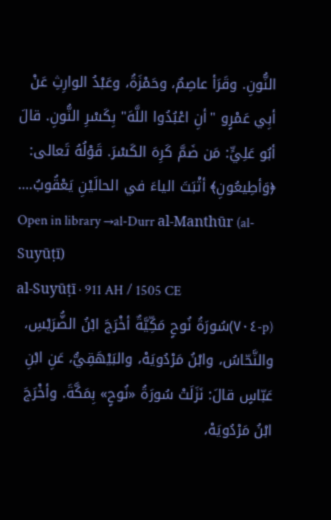النُّونِ. وقَرَأ عاصِمٌ، وحَمْزَةُ، وعَبْدُ الوارِثِ عَنْ أبِي عَمْرٍو "أنِ اعْبُدُوا اللَّهَ" بِكَسْرِ النُّونِ. قالَ أبُو عَلِيٍّ: مَن ضَمَّ كَرِهَ الكَسْرَ. قَوْلُهُ تَعالى: ﴿وَأطِيعُونِ﴾ أثْبَتَ الياءَ في الحالَيْنِ يَعْقُوبُ.…
Open in library →al-Durr al-Manthūr (al-Suyūṭī)
al-Suyūṭī · 911 AH / 1505 CE
(p-٧٠٤)سُورَةُ نُوحٍ مَكِّيَّةٌ أخْرَجَ ابْنُ الضُّرَيْسِ، والنَّحّاسُ، وابْنُ مَرْدُويَهْ، والبَيْهَقِيُّ، عَنِ ابْنِ عَبّاسٍ قالَ: نَزَلَتْ سُورَةُ «نُوحٍ» بِمَكَّةَ. وأخْرَجَ ابْنُ مَرْدُويَهْ،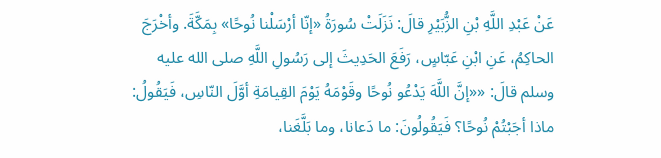عَنْ عَبْدِ اللَّهِ بْنِ الزُّبَيْرِ قالَ: نَزَلَتْ سُورَةُ «إنّا أرْسَلْنا نُوحًا» بِمَكَّةَ. وأخْرَجَ الحاكِمُ، عَنِ ابْنِ عَبّاسٍ، رَفَعَ الحَدِيثَ إلى رَسُولِ اللَّهِ صلى الله عليه وسلم قالَ: ««إنَّ اللَّهَ يَدْعُو نُوحًا وقَوْمَهُ يَوْمَ القِيامَةِ أوَّلَ النّاسِ، فَيَقُولُ: ماذا أجَبْتُمْ نُوحًا؟ فَيَقُولُونَ: ما دَعانا، وما بَلَّغَنا،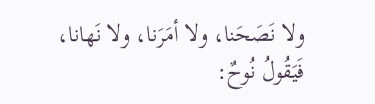ولا نَصَحَنا، ولا أمَرَنا، ولا نَهانا، فَيَقُولُ نُوحٌ: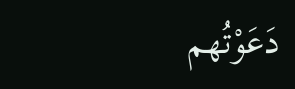دَعَوْتُهم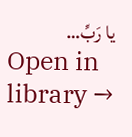يا رَبِّ…
Open in library →